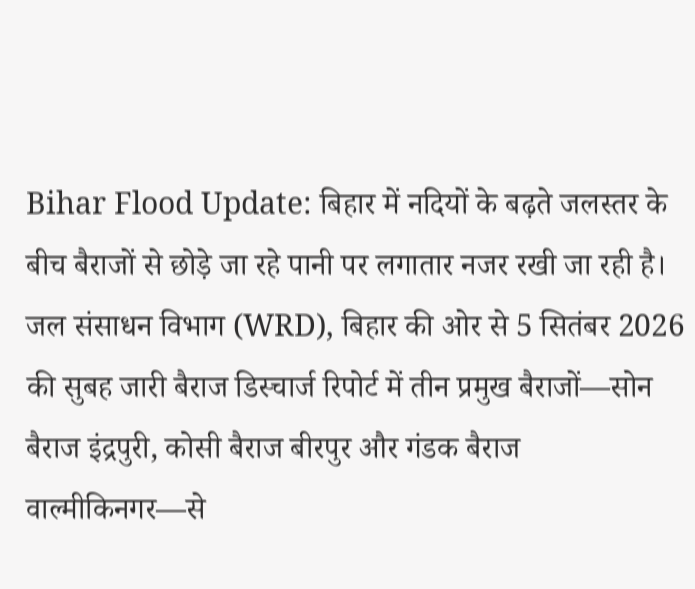Bihar Flood Update: बिहार में नदियों के बढ़ते जलस्तर के बीच बैराजों से छोड़े जा रहे पानी पर लगातार नजर रखी जा रही है। जल संसाधन विभाग (WRD), बिहार की ओर से 5 सितंबर 2026 की सुबह जारी बैराज डिस्चार्ज रिपोर्ट में तीन प्रमुख बैराजों—सोन बैराज इंद्रपुरी, कोसी बैराज बीरपुर और गंडक बैराज वाल्मीकिनगर—से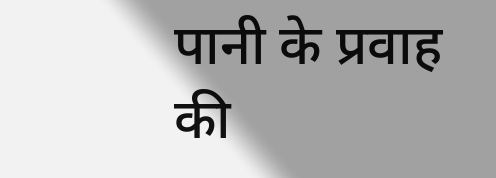पानी के प्रवाह की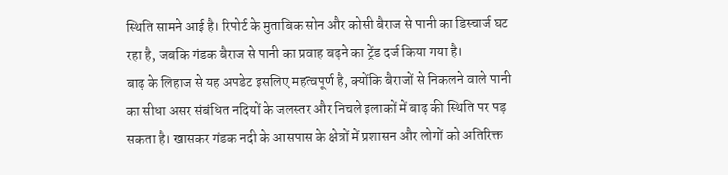स्थिति सामने आई है। रिपोर्ट के मुताबिक सोन और कोसी बैराज से पानी का डिस्चार्ज घट रहा है, जबकि गंडक बैराज से पानी का प्रवाह बढ़ने का ट्रेंड दर्ज किया गया है।
बाढ़ के लिहाज से यह अपडेट इसलिए महत्वपूर्ण है, क्योंकि बैराजों से निकलने वाले पानी का सीधा असर संबंधित नदियों के जलस्तर और निचले इलाकों में बाढ़ की स्थिति पर पड़ सकता है। खासकर गंडक नदी के आसपास के क्षेत्रों में प्रशासन और लोगों को अतिरिक्त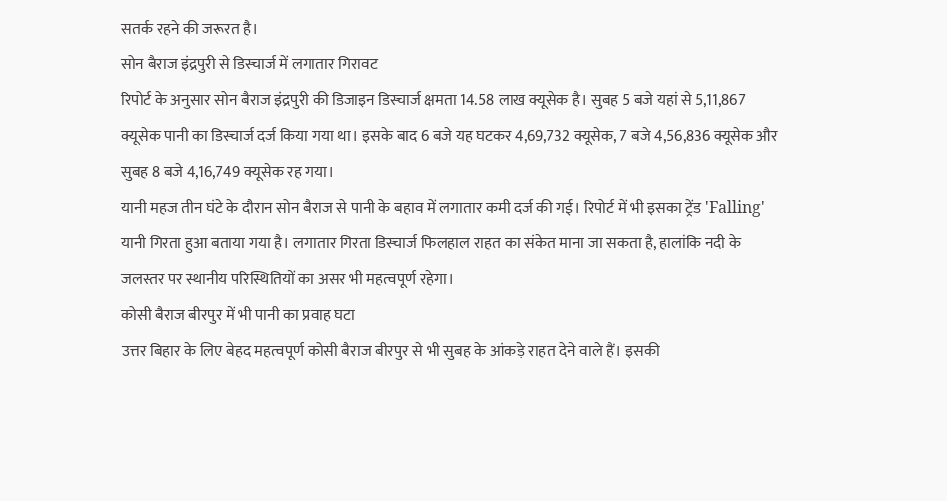सतर्क रहने की जरूरत है।
सोन बैराज इंद्रपुरी से डिस्चार्ज में लगातार गिरावट
रिपोर्ट के अनुसार सोन बैराज इंद्रपुरी की डिजाइन डिस्चार्ज क्षमता 14.58 लाख क्यूसेक है। सुबह 5 बजे यहां से 5,11,867 क्यूसेक पानी का डिस्चार्ज दर्ज किया गया था। इसके बाद 6 बजे यह घटकर 4,69,732 क्यूसेक, 7 बजे 4,56,836 क्यूसेक और सुबह 8 बजे 4,16,749 क्यूसेक रह गया।
यानी महज तीन घंटे के दौरान सोन बैराज से पानी के बहाव में लगातार कमी दर्ज की गई। रिपोर्ट में भी इसका ट्रेंड 'Falling' यानी गिरता हुआ बताया गया है। लगातार गिरता डिस्चार्ज फिलहाल राहत का संकेत माना जा सकता है, हालांकि नदी के जलस्तर पर स्थानीय परिस्थितियों का असर भी महत्वपूर्ण रहेगा।
कोसी बैराज बीरपुर में भी पानी का प्रवाह घटा
उत्तर बिहार के लिए बेहद महत्वपूर्ण कोसी बैराज बीरपुर से भी सुबह के आंकड़े राहत देने वाले हैं। इसकी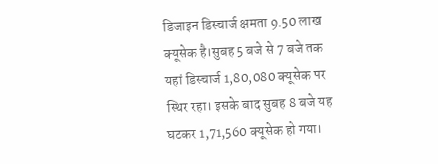डिजाइन डिस्चार्ज क्षमता 9.50 लाख क्यूसेक है।सुबह 5 बजे से 7 बजे तक यहां डिस्चार्ज 1,80,080 क्यूसेक पर स्थिर रहा। इसके बाद सुबह 8 बजे यह घटकर 1,71,560 क्यूसेक हो गया।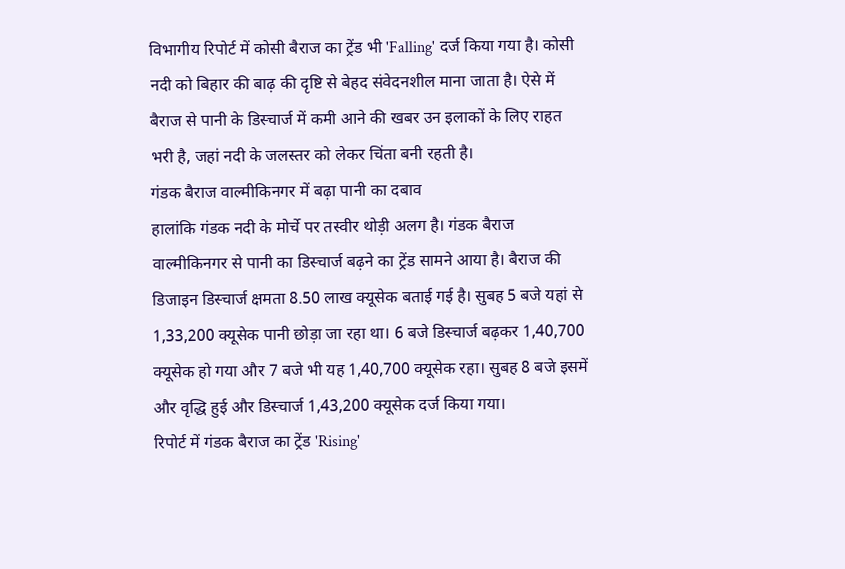विभागीय रिपोर्ट में कोसी बैराज का ट्रेंड भी 'Falling' दर्ज किया गया है। कोसी नदी को बिहार की बाढ़ की दृष्टि से बेहद संवेदनशील माना जाता है। ऐसे में बैराज से पानी के डिस्चार्ज में कमी आने की खबर उन इलाकों के लिए राहत भरी है, जहां नदी के जलस्तर को लेकर चिंता बनी रहती है।
गंडक बैराज वाल्मीकिनगर में बढ़ा पानी का दबाव
हालांकि गंडक नदी के मोर्चे पर तस्वीर थोड़ी अलग है। गंडक बैराज वाल्मीकिनगर से पानी का डिस्चार्ज बढ़ने का ट्रेंड सामने आया है। बैराज की डिजाइन डिस्चार्ज क्षमता 8.50 लाख क्यूसेक बताई गई है। सुबह 5 बजे यहां से 1,33,200 क्यूसेक पानी छोड़ा जा रहा था। 6 बजे डिस्चार्ज बढ़कर 1,40,700 क्यूसेक हो गया और 7 बजे भी यह 1,40,700 क्यूसेक रहा। सुबह 8 बजे इसमें और वृद्धि हुई और डिस्चार्ज 1,43,200 क्यूसेक दर्ज किया गया।
रिपोर्ट में गंडक बैराज का ट्रेंड 'Rising'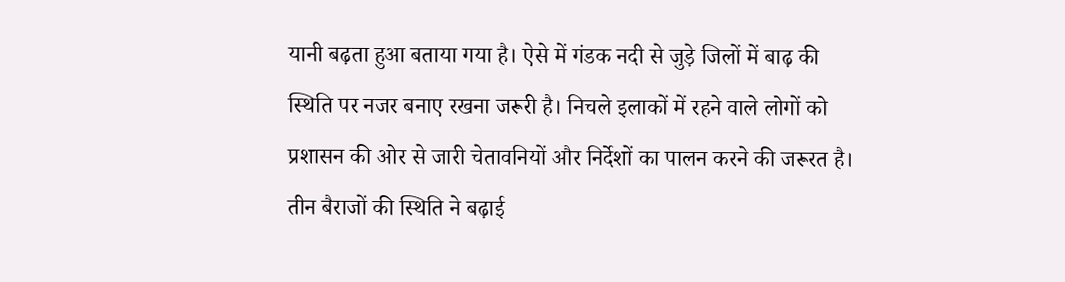यानी बढ़ता हुआ बताया गया है। ऐसे में गंडक नदी से जुड़े जिलों में बाढ़ की स्थिति पर नजर बनाए रखना जरूरी है। निचले इलाकों में रहने वाले लोगों को प्रशासन की ओर से जारी चेतावनियों और निर्देशों का पालन करने की जरूरत है।
तीन बैराजों की स्थिति ने बढ़ाई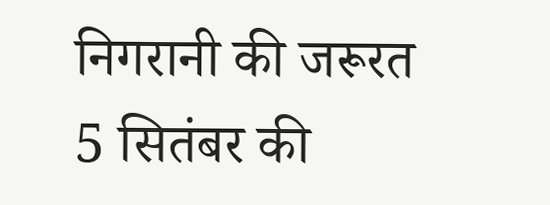निगरानी की जरूरत
5 सितंबर की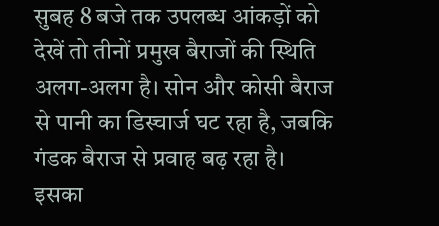सुबह 8 बजे तक उपलब्ध आंकड़ों को देखें तो तीनों प्रमुख बैराजों की स्थिति अलग-अलग है। सोन और कोसी बैराज से पानी का डिस्चार्ज घट रहा है, जबकि गंडक बैराज से प्रवाह बढ़ रहा है। इसका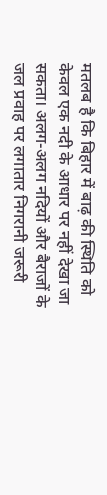मतलब है कि बिहार में बाढ़ की स्थिति को केवल एक नदी के आधार पर नहीं देखा जा सकता। अलग-अलग नदियों और बैराजों के जल प्रवाह पर लगातार निगरानी जरूरी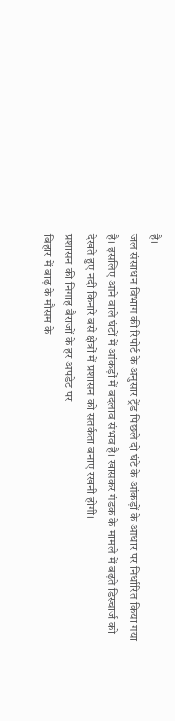है।
जल संसाधन विभाग की रिपोर्ट के अनुसार ट्रेंड पिछले दो घंटे के आंकड़ों के आधार पर निर्धारित किया गया है। इसलिए आने वाले घंटों में आंकड़ों में बदलाव संभव है। खासकर गंडक के मामले में बढ़ते डिस्चार्ज को देखते हुए नदी किनारे बसे क्षेत्रों में प्रशासन को सतर्कता बनाए रखनी होगी।
प्रशासन की निगाह बैराजों के हर अपडेट पर
बिहार में बाढ़ के मौसम के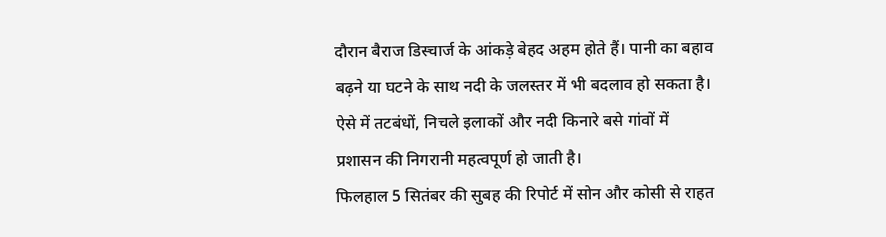दौरान बैराज डिस्चार्ज के आंकड़े बेहद अहम होते हैं। पानी का बहाव बढ़ने या घटने के साथ नदी के जलस्तर में भी बदलाव हो सकता है। ऐसे में तटबंधों, निचले इलाकों और नदी किनारे बसे गांवों में प्रशासन की निगरानी महत्वपूर्ण हो जाती है।
फिलहाल 5 सितंबर की सुबह की रिपोर्ट में सोन और कोसी से राहत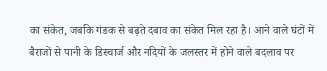का संकेत, जबकि गंडक से बढ़ते दबाव का संकेत मिल रहा है। आने वाले घंटों में बैराजों से पानी के डिस्चार्ज और नदियों के जलस्तर में होने वाले बदलाव पर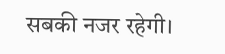सबकी नजर रहेगी।